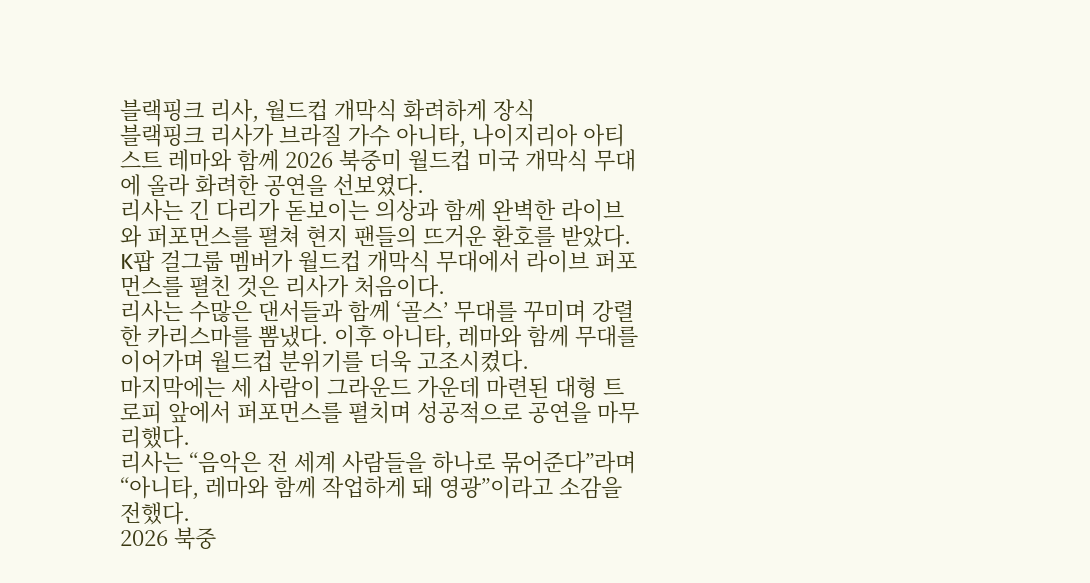블랙핑크 리사, 월드컵 개막식 화려하게 장식
블랙핑크 리사가 브라질 가수 아니타, 나이지리아 아티스트 레마와 함께 2026 북중미 월드컵 미국 개막식 무대에 올라 화려한 공연을 선보였다.
리사는 긴 다리가 돋보이는 의상과 함께 완벽한 라이브와 퍼포먼스를 펼쳐 현지 팬들의 뜨거운 환호를 받았다. K팝 걸그룹 멤버가 월드컵 개막식 무대에서 라이브 퍼포먼스를 펼친 것은 리사가 처음이다.
리사는 수많은 댄서들과 함께 ‘골스’ 무대를 꾸미며 강렬한 카리스마를 뽐냈다. 이후 아니타, 레마와 함께 무대를 이어가며 월드컵 분위기를 더욱 고조시켰다.
마지막에는 세 사람이 그라운드 가운데 마련된 대형 트로피 앞에서 퍼포먼스를 펼치며 성공적으로 공연을 마무리했다.
리사는 “음악은 전 세계 사람들을 하나로 묶어준다”라며 “아니타, 레마와 함께 작업하게 돼 영광”이라고 소감을 전했다.
2026 북중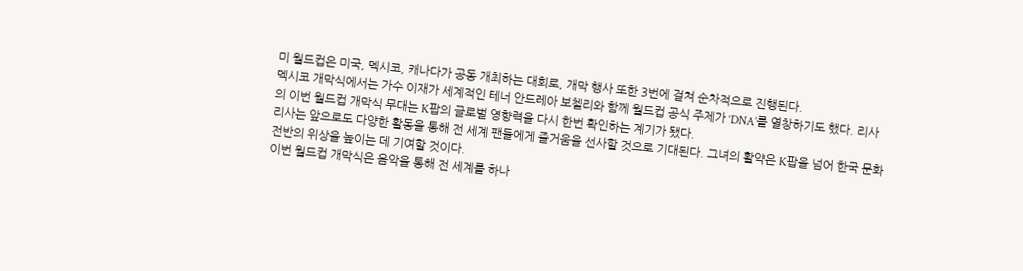미 월드컵은 미국, 멕시코, 캐나다가 공동 개최하는 대회로, 개막 행사 또한 3번에 걸쳐 순차적으로 진행된다.
멕시코 개막식에서는 가수 이재가 세계적인 테너 안드레아 보첼리와 함께 월드컵 공식 주제가 ‘DNA’를 열창하기도 했다. 리사의 이번 월드컵 개막식 무대는 K팝의 글로벌 영향력을 다시 한번 확인하는 계기가 됐다.
리사는 앞으로도 다양한 활동을 통해 전 세계 팬들에게 즐거움을 선사할 것으로 기대된다. 그녀의 활약은 K팝을 넘어 한국 문화 전반의 위상을 높이는 데 기여할 것이다.
이번 월드컵 개막식은 음악을 통해 전 세계를 하나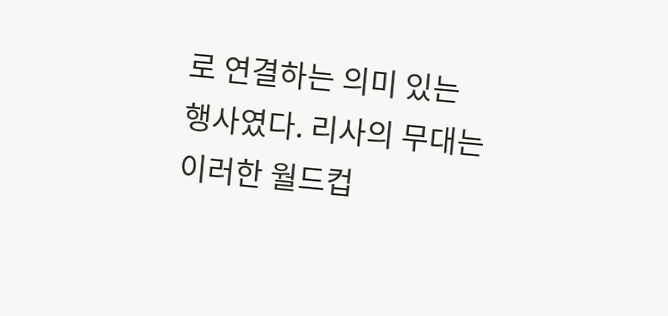로 연결하는 의미 있는 행사였다. 리사의 무대는 이러한 월드컵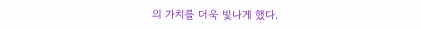의 가치를 더욱 빛나게 했다.